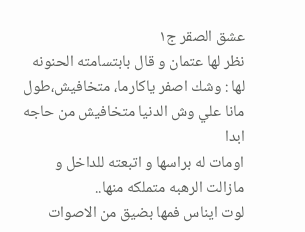عشق الصقر ج١
نظر لها عتمان و قال بابتسامته الحنونه لها : وشك اصفر ياكارما، متخافيش،طول مانا علي وش الدنيا متخافيش من حاجه ابدا
اومات له براسها و اتبعته للداخل و مازالت الرهبه متملكه منها..
لوت ايناس فمها بضيق من الاصوات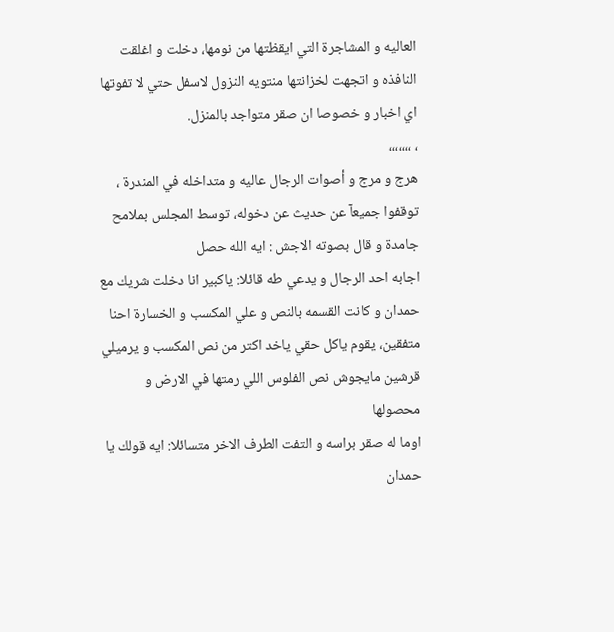العاليه و المشاجرة التي ايقظتها من نومها، دخلت و اغلقت النافذه و اتجهت لخزانتها منتويه النزول لاسفل حتي لا تفوتها اي اخبار و خصوصا ان صقر متواجد بالمنزل.
، ،،،،،،،
هرج و مرج و أصوات الرجال عاليه و متداخله في المندرة ، توقفوا جميعآ عن حديث عن دخوله، توسط المجلس بملامح جامدة و قال بصوته الاجش : ايه الله حصل
اجابه احد الرجال و يدعي طه قائلا: ياكبير انا دخلت شريك مع حمدان و كانت القسمه بالنص و علي المكسب و الخسارة احنا متفقين، يقوم ياكل حقي ياخد اكتر من نص المكسب و يرميلي قرشين مايجوش نص الفلوس اللي رمتها في الارض و محصولها
اوما له صقر براسه و التفت الطرف الاخر متسائلا: ايه قولك يا حمدان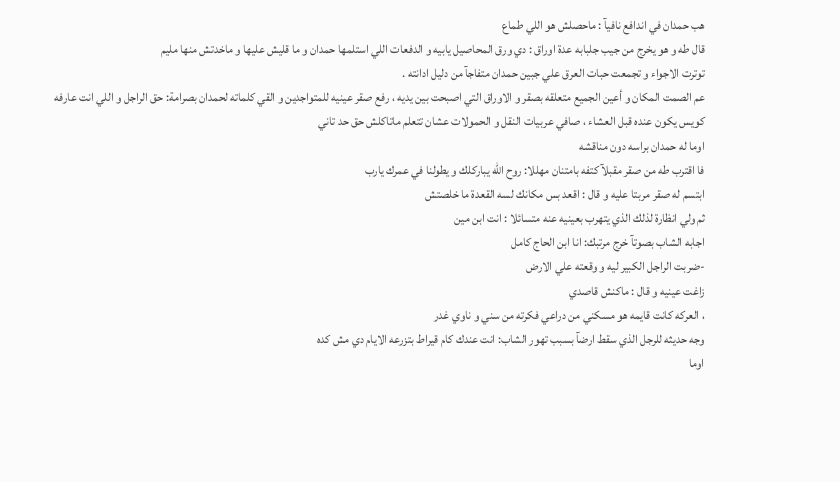هب حمدان في اندافع نافيآ : ماحصلش هو اللي طماع
قال طه و هو يخرج من جيب جلبابه عدة اوراق : دي ورق المحاصيل يابيه و الدفعات اللي استلمها حمدان و ما قليش عليها و ماخدتش منها مليم
توترت الاجواء و تجمعت حبات العرق علي جبين حمدان متفاجآ من دليل ادانته .
عم الصمت المكان و أعين الجميع متعلقه بصقر و الاوراق التي اصبحت بين يديه ، رفع صقر عينيه للمتواجدين و القي كلماته لحمدان بصرامة: حق الراجل و اللي انت عارفه كويس يكون عنده قبل العشاء ، صافي عربيات النقل و الحمولات عشان تتعلم ماتاكلش حق حد تاني
اوما له حمدان براسه دون مناقشه
فا اقترب طه من صقر مقبلآ كتفه بامتنان مهللا: روح الله يباركلك و يطولنا في عمرك يارب
ابتسم له صقر مربتا عليه و قال : اقعد بس مكانك لسه القعدة ما خلصتش
ثم ولي انظارة لذلك الذي يتهرب بعينيه عنه متسائلا : انت ابن مين
اجابه الشاب بصوتآ خرج مرتبك: انا ابن الحاج كامل
-ضربت الراجل الكبير ليه و وقعته علي الارض
زاغت عينيه و قال : ماكنش قاصدي
، العركه كانت قايمه هو مسكني من دراعي فكرته من سني و ناوي غدر
وجه حديثه للرجل الذي سقط ارضآ بسبب تهور الشاب: انت عندك كام قيراط بتزرعه الايام دي مش كده
اوما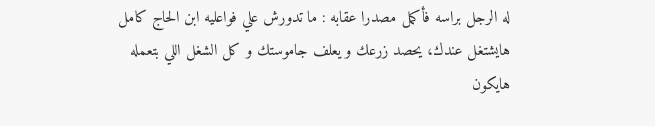له الرجل براسه فأكمل مصدرا عقابه : ما تدورش علي فواعليه ابن الحاج كامل هايشتغل عندك، يحصد زرعك و يعلف جاموستك و كل الشغل اللي بتعمله هايكون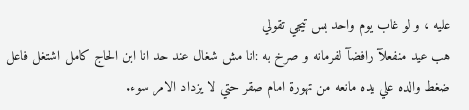عليه ، و لو غاب يوم واحد بس تيجي تقولي
هب عيد منفعلآ رافضآ لفرمانه و صرخ به :انا مش شغال عند حد انا ابن الحاج كامل اشتغل فاعل
ضغط والده علي يده مانعه من تهورة امام صقر حتي لا يزداد الامر سوء.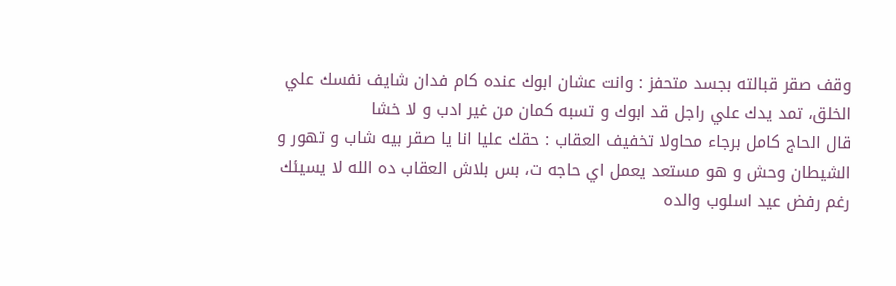وقف صقر قبالته بجسد متحفز : وانت عشان ابوك عنده كام فدان شايف نفسك علي الخلق، تمد يدك علي راجل قد ابوك و تسبه كمان من غير ادب و لا خشا
قال الحاج كامل برجاء محاولا تخفيف العقاب : حقك عليا انا يا صقر بيه شاب و تهور و الشيطان وحش و هو مستعد يعمل اي حاجه ت، بس بلاش العقاب ده الله لا يسيئك
رغم رفض عيد اسلوب والده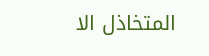المتخاذل الا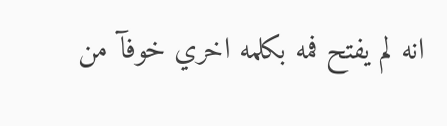انه لم يفتح فمه بكلمه اخري خوفآ من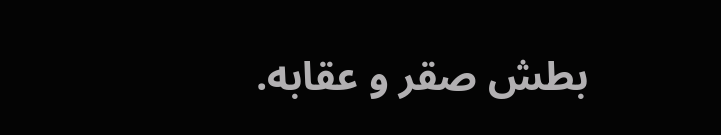بطش صقر و عقابه.